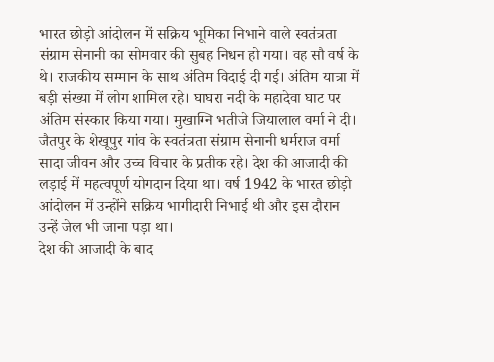भारत छोड़ो आंदोलन में सक्रिय भूमिका निभाने वाले स्वतंत्रता संग्राम सेनानी का सोमवार की सुबह निधन हो गया। वह सौ वर्ष के थे। राजकीय सम्मान के साथ अंतिम विदाई दी गई। अंतिम यात्रा में बड़ी संख्या में लोग शामिल रहे। घाघरा नदी के महादेवा घाट पर अंतिम संस्कार किया गया। मुखाग्नि भतीजे जियालाल वर्मा ने दी।
जैतपुर के शेखूपुर गांव के स्वतंत्रता संग्राम सेनानी धर्मराज वर्मा सादा जीवन और उच्च विचार के प्रतीक रहे। देश की आजादी की लड़ाई में महत्वपूर्ण योगदान दिया था। वर्ष 1942 के भारत छोड़ो आंदोलन में उन्होंने सक्रिय भागीदारी निभाई थी और इस दौरान उन्हें जेल भी जाना पड़ा था।
देश की आजादी के बाद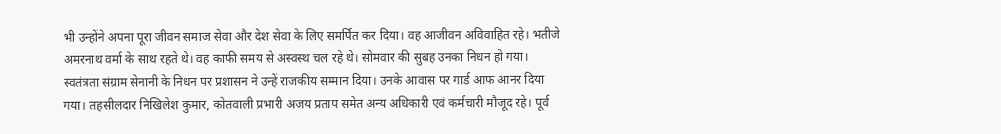भी उन्होंने अपना पूरा जीवन समाज सेवा और देश सेवा के लिए समर्पित कर दिया। वह आजीवन अविवाहित रहे। भतीजे अमरनाथ वर्मा के साथ रहते थे। वह काफी समय से अस्वस्थ चल रहे थे। सोमवार की सुबह उनका निधन हो गया।
स्वतंत्रता संग्राम सेनानी के निधन पर प्रशासन ने उन्हें राजकीय सम्मान दिया। उनके आवास पर गार्ड आफ आनर दिया गया। तहसीलदार निखिलेश कुमार, कोतवाली प्रभारी अजय प्रताप समेत अन्य अधिकारी एवं कर्मचारी मौजूद रहे। पूर्व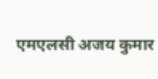एमएलसी अजय कुमार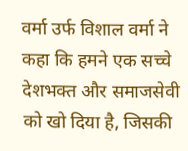वर्मा उर्फ विशाल वर्मा ने कहा कि हमने एक सच्चे देशभक्त और समाजसेवी को खो दिया है, जिसकी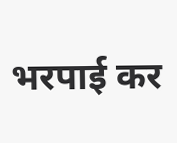भरपाई कर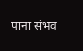पाना संभव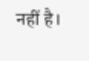नहीं है।